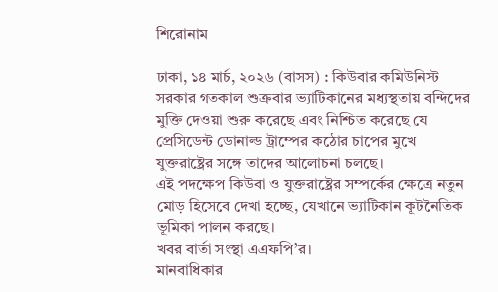শিরোনাম

ঢাকা, ১৪ মার্চ, ২০২৬ (বাসস) : কিউবার কমিউনিস্ট সরকার গতকাল শুক্রবার ভ্যাটিকানের মধ্যস্থতায় বন্দিদের মুক্তি দেওয়া শুরু করেছে এবং নিশ্চিত করেছে যে প্রেসিডেন্ট ডোনাল্ড ট্রাম্পের কঠোর চাপের মুখে যুক্তরাষ্ট্রের সঙ্গে তাদের আলোচনা চলছে।
এই পদক্ষেপ কিউবা ও যুক্তরাষ্ট্রের সম্পর্কের ক্ষেত্রে নতুন মোড় হিসেবে দেখা হচ্ছে, যেখানে ভ্যাটিকান কূটনৈতিক ভূমিকা পালন করছে।
খবর বার্তা সংস্থা এএফপি’র।
মানবাধিকার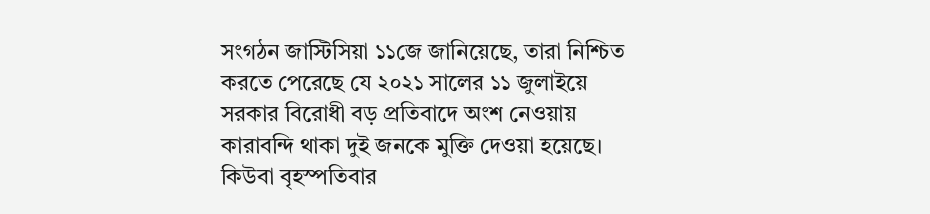সংগঠন জাস্টিসিয়া ১১জে জানিয়েছে, তারা নিশ্চিত করতে পেরেছে যে ২০২১ সালের ১১ জুলাইয়ে সরকার বিরোধী বড় প্রতিবাদে অংশ নেওয়ায় কারাবন্দি থাকা দুই জনকে মুক্তি দেওয়া হয়েছে।
কিউবা বৃহস্পতিবার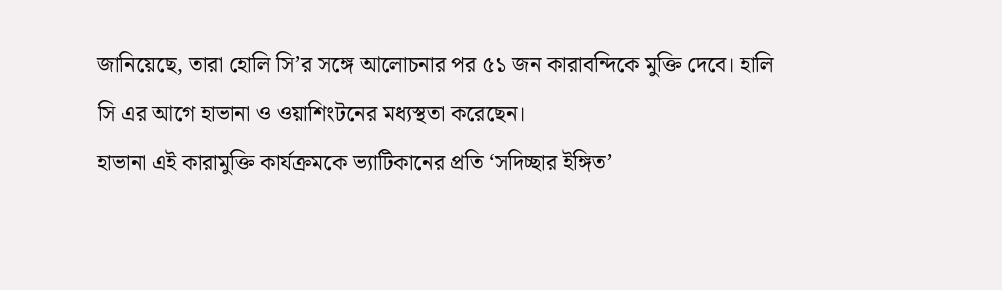জানিয়েছে, তারা হোলি সি’র সঙ্গে আলোচনার পর ৫১ জন কারাবন্দিকে মুক্তি দেবে। হালি সি এর আগে হাভানা ও ওয়াশিংটনের মধ্যস্থতা করেছেন।
হাভানা এই কারামুক্তি কার্যক্রমকে ভ্যাটিকানের প্রতি ‘সদিচ্ছার ইঙ্গিত’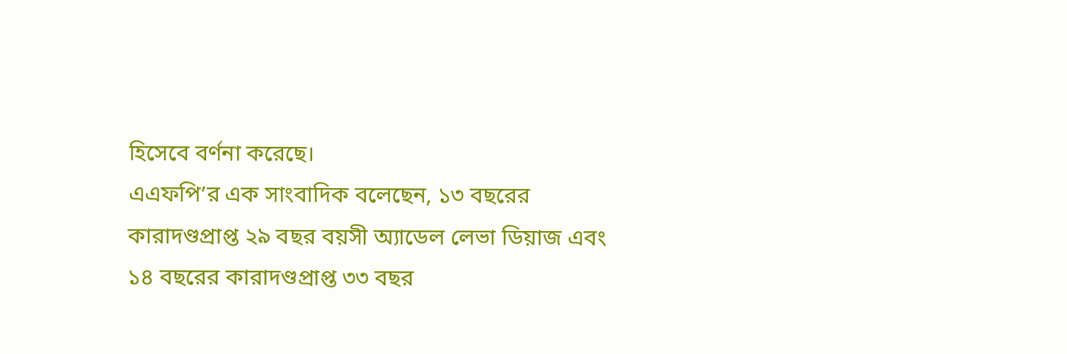হিসেবে বর্ণনা করেছে।
এএফপি’র এক সাংবাদিক বলেছেন, ১৩ বছরের কারাদণ্ডপ্রাপ্ত ২৯ বছর বয়সী অ্যাডেল লেভা ডিয়াজ এবং ১৪ বছরের কারাদণ্ডপ্রাপ্ত ৩৩ বছর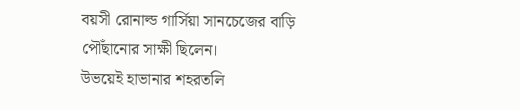বয়সী রোনাল্ড গার্সিয়া সানচেজের বাড়ি পৌঁছানোর সাক্ষী ছিলেন।
উভয়েই হাভানার শহরতলি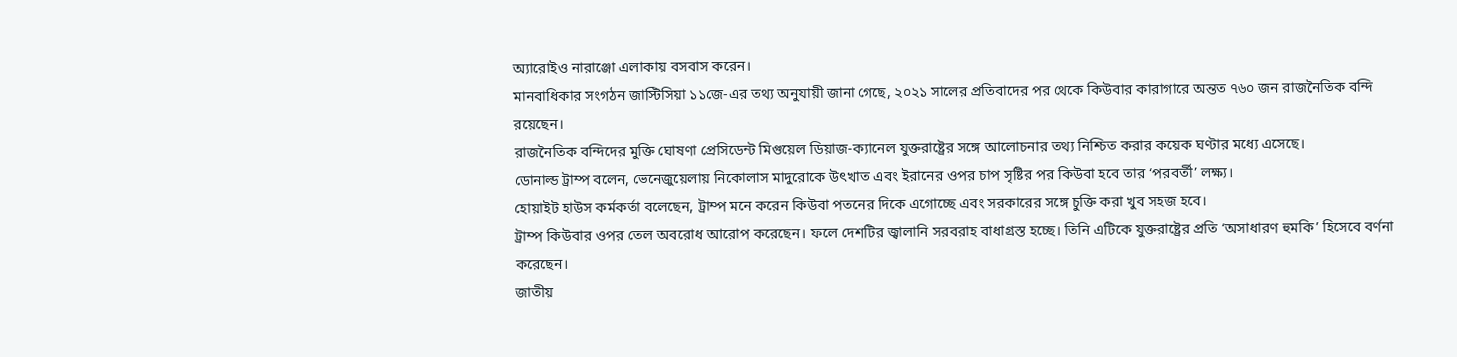অ্যারোইও নারাঞ্জো এলাকায় বসবাস করেন।
মানবাধিকার সংগঠন জাস্টিসিয়া ১১জে-এর তথ্য অনুযায়ী জানা গেছে, ২০২১ সালের প্রতিবাদের পর থেকে কিউবার কারাগারে অন্তত ৭৬০ জন রাজনৈতিক বন্দি রয়েছেন।
রাজনৈতিক বন্দিদের মুক্তি ঘোষণা প্রেসিডেন্ট মিগুয়েল ডিয়াজ-ক্যানেল যুক্তরাষ্ট্রের সঙ্গে আলোচনার তথ্য নিশ্চিত করার কয়েক ঘণ্টার মধ্যে এসেছে।
ডোনাল্ড ট্রাম্প বলেন, ভেনেজুয়েলায় নিকোলাস মাদুরোকে উৎখাত এবং ইরানের ওপর চাপ সৃষ্টির পর কিউবা হবে তার ‘পরবর্তী’ লক্ষ্য।
হোয়াইট হাউস কর্মকর্তা বলেছেন, ট্রাম্প মনে করেন কিউবা পতনের দিকে এগোচ্ছে এবং সরকারের সঙ্গে চুক্তি করা খুব সহজ হবে।
ট্রাম্প কিউবার ওপর তেল অবরোধ আরোপ করেছেন। ফলে দেশটির জ্বালানি সরবরাহ বাধাগ্রস্ত হচ্ছে। তিনি এটিকে যুক্তরাষ্ট্রের প্রতি ‘অসাধারণ হুমকি’ হিসেবে বর্ণনা করেছেন।
জাতীয়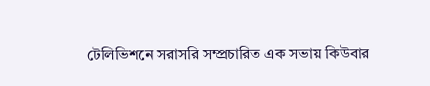টেলিভিশনে সরাসরি সম্প্রচারিত এক সভায় কিউবার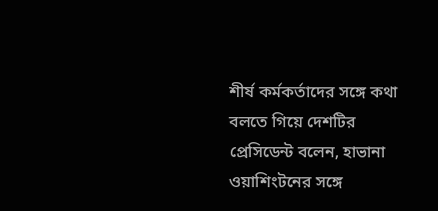শীর্ষ কর্মকর্তাদের সঙ্গে কথা বলতে গিয়ে দেশটির প্রেসিডেন্ট বলেন, হাভানা ওয়াশিংটনের সঙ্গে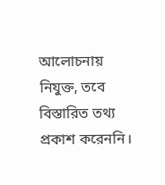আলোচনায় নিযুক্ত, তবে বিস্তারিত তথ্য প্রকাশ করেননি।